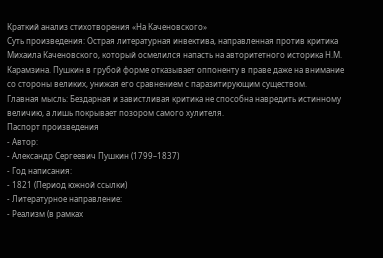Краткий анализ стихотворения «На Каченовского»
Суть произведения: Острая литературная инвектива, направленная против критика Михаила Каченовского, который осмелился напасть на авторитетного историка Н.М. Карамзина. Пушкин в грубой форме отказывает оппоненту в праве даже на внимание со стороны великих, унижая его сравнением с паразитирующим существом.
Главная мысль: Бездарная и завистливая критика не способна навредить истинному величию, а лишь покрывает позором самого хулителя.
Паспорт произведения
- Автор:
- Александр Сергеевич Пушкин (1799–1837)
- Год написания:
- 1821 (Период южной ссылки)
- Литературное направление:
- Реализм (в рамках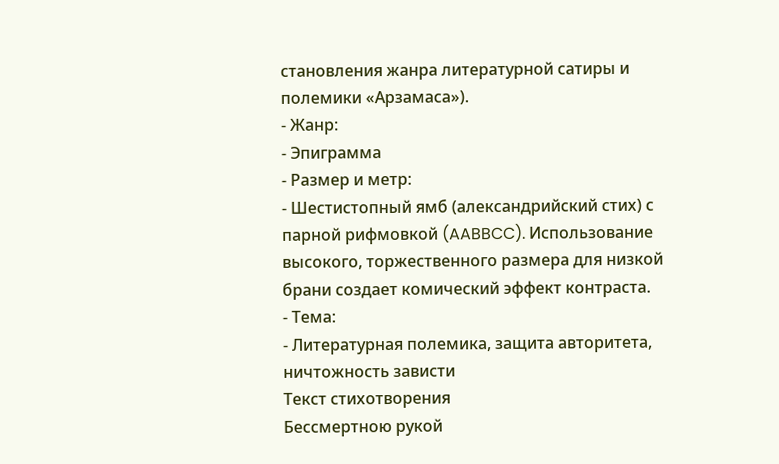становления жанра литературной сатиры и полемики «Арзамаса»).
- Жанр:
- Эпиграмма
- Размер и метр:
- Шестистопный ямб (александрийский стих) с парной рифмовкой (AABBCC). Использование высокого, торжественного размера для низкой брани создает комический эффект контраста.
- Тема:
- Литературная полемика, защита авторитета, ничтожность зависти
Текст стихотворения
Бессмертною рукой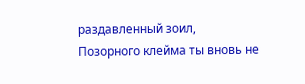раздавленный зоил,
Позорного клейма ты вновь не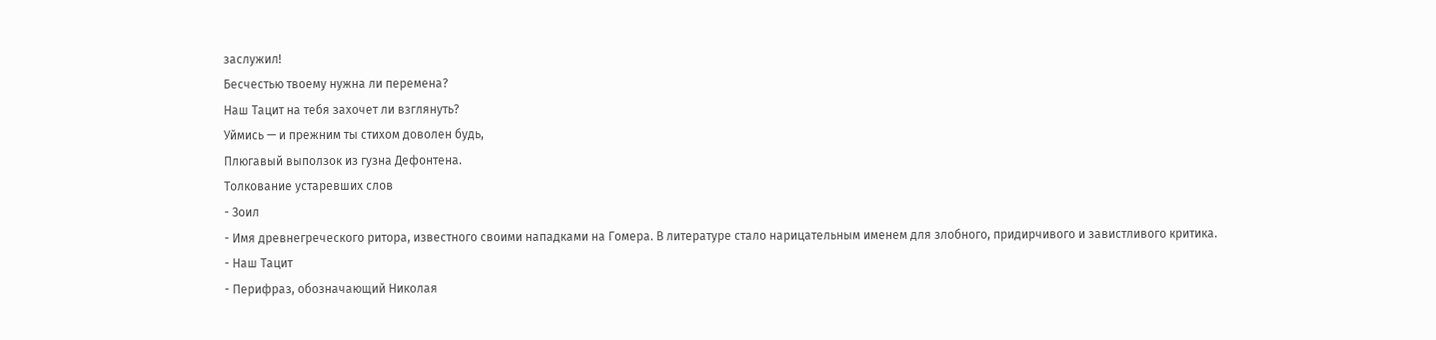заслужил!
Бесчестью твоему нужна ли перемена?
Наш Тацит на тебя захочет ли взглянуть?
Уймись — и прежним ты стихом доволен будь,
Плюгавый выползок из гузна Дефонтена.
Толкование устаревших слов
- Зоил
- Имя древнегреческого ритора, известного своими нападками на Гомера. В литературе стало нарицательным именем для злобного, придирчивого и завистливого критика.
- Наш Тацит
- Перифраз, обозначающий Николая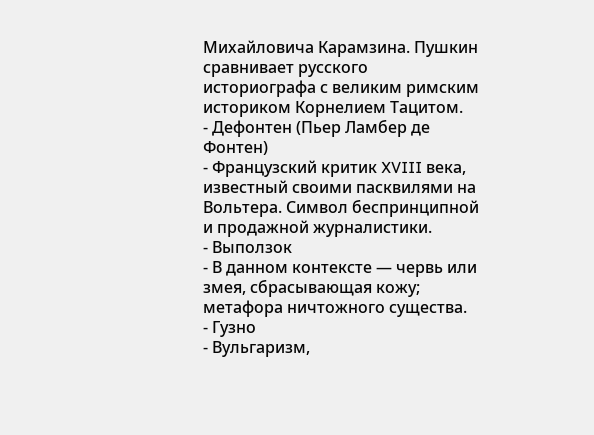Михайловича Карамзина. Пушкин сравнивает русского историографа с великим римским историком Корнелием Тацитом.
- Дефонтен (Пьер Ламбер де Фонтен)
- Французский критик XVIII века, известный своими пасквилями на Вольтера. Символ беспринципной и продажной журналистики.
- Выползок
- В данном контексте — червь или змея, сбрасывающая кожу; метафора ничтожного существа.
- Гузно
- Вульгаризм,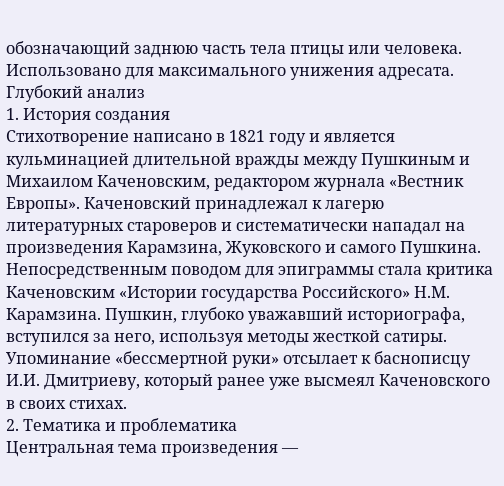обозначающий заднюю часть тела птицы или человека. Использовано для максимального унижения адресата.
Глубокий анализ
1. История создания
Стихотворение написано в 1821 году и является кульминацией длительной вражды между Пушкиным и Михаилом Каченовским, редактором журнала «Вестник Европы». Каченовский принадлежал к лагерю литературных староверов и систематически нападал на произведения Карамзина, Жуковского и самого Пушкина. Непосредственным поводом для эпиграммы стала критика Каченовским «Истории государства Российского» Н.М. Карамзина. Пушкин, глубоко уважавший историографа, вступился за него, используя методы жесткой сатиры. Упоминание «бессмертной руки» отсылает к баснописцу И.И. Дмитриеву, который ранее уже высмеял Каченовского в своих стихах.
2. Тематика и проблематика
Центральная тема произведения —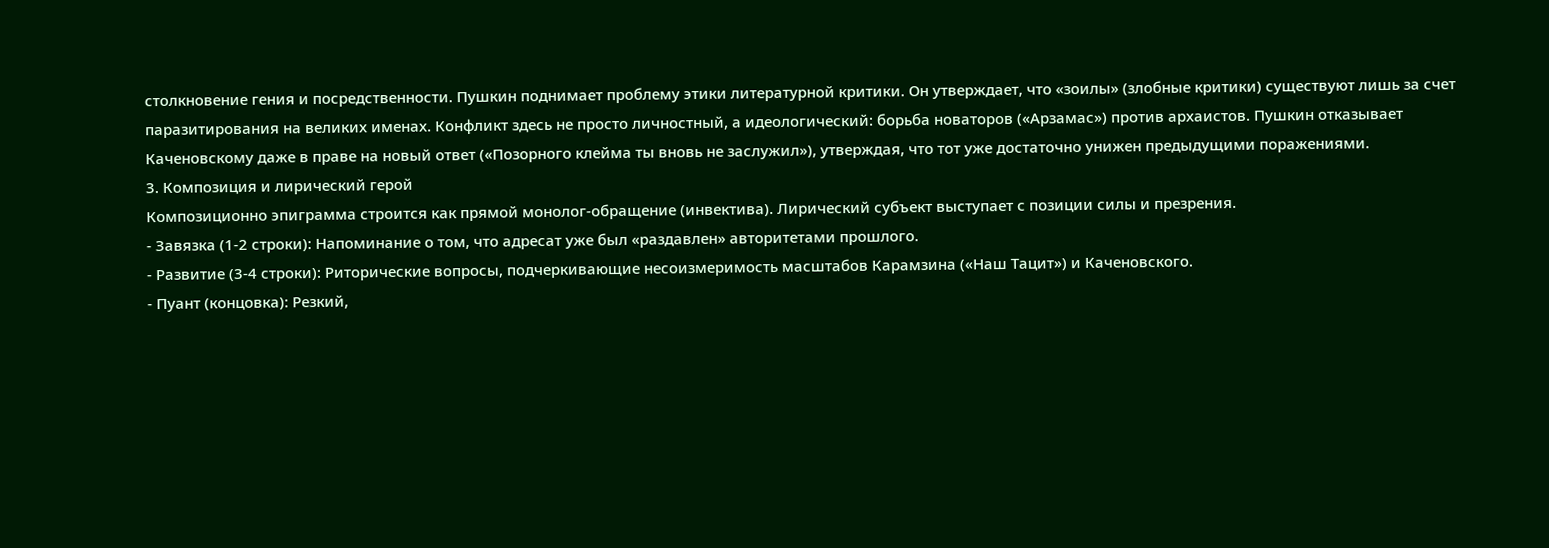столкновение гения и посредственности. Пушкин поднимает проблему этики литературной критики. Он утверждает, что «зоилы» (злобные критики) существуют лишь за счет паразитирования на великих именах. Конфликт здесь не просто личностный, а идеологический: борьба новаторов («Арзамас») против архаистов. Пушкин отказывает Каченовскому даже в праве на новый ответ («Позорного клейма ты вновь не заслужил»), утверждая, что тот уже достаточно унижен предыдущими поражениями.
3. Композиция и лирический герой
Композиционно эпиграмма строится как прямой монолог-обращение (инвектива). Лирический субъект выступает с позиции силы и презрения.
- Завязка (1-2 строки): Напоминание о том, что адресат уже был «раздавлен» авторитетами прошлого.
- Развитие (3-4 строки): Риторические вопросы, подчеркивающие несоизмеримость масштабов Карамзина («Наш Тацит») и Каченовского.
- Пуант (концовка): Резкий,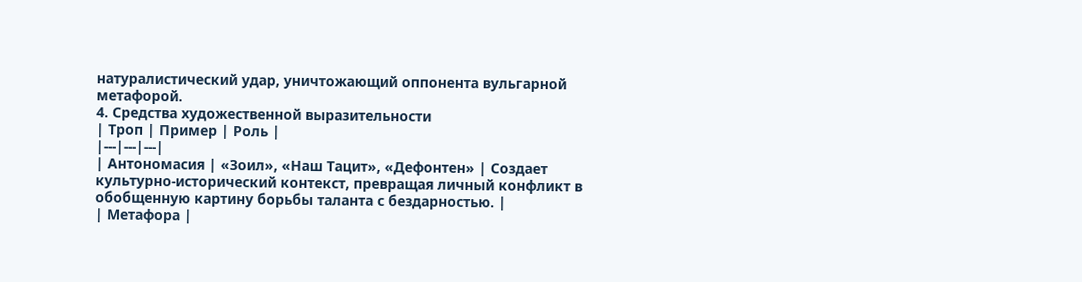натуралистический удар, уничтожающий оппонента вульгарной метафорой.
4. Средства художественной выразительности
| Троп | Пример | Роль |
|---|---|---|
| Антономасия | «Зоил», «Наш Тацит», «Дефонтен» | Создает культурно-исторический контекст, превращая личный конфликт в обобщенную картину борьбы таланта с бездарностью. |
| Метафора |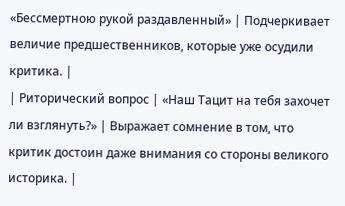«Бессмертною рукой раздавленный» | Подчеркивает величие предшественников, которые уже осудили критика. |
| Риторический вопрос | «Наш Тацит на тебя захочет ли взглянуть?» | Выражает сомнение в том, что критик достоин даже внимания со стороны великого историка. |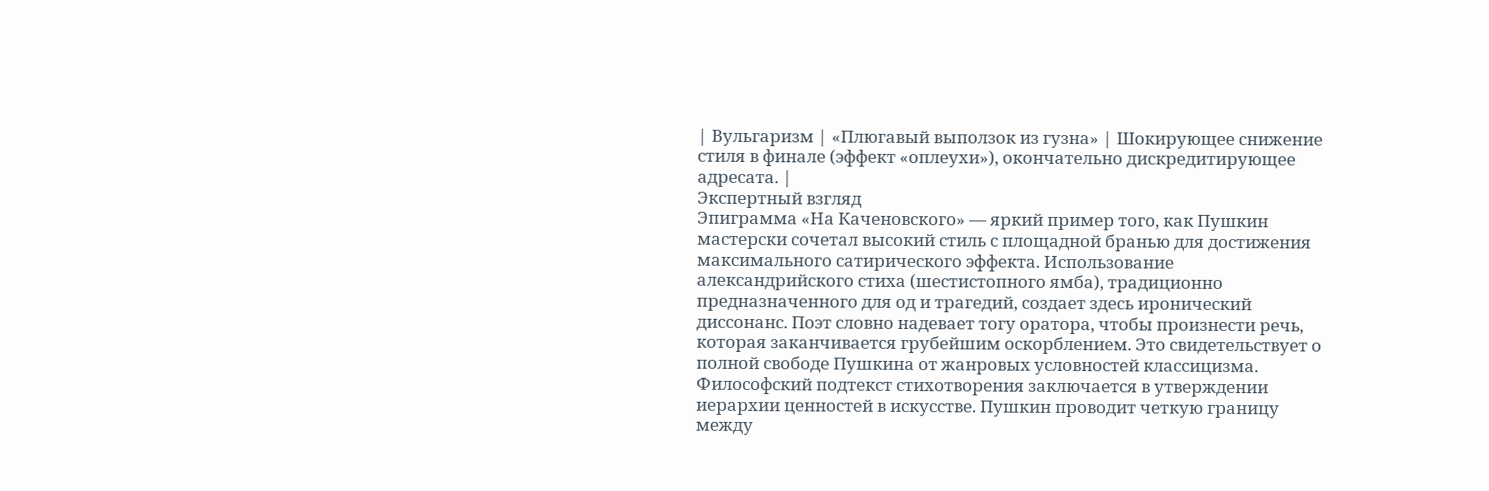| Вульгаризм | «Плюгавый выползок из гузна» | Шокирующее снижение стиля в финале (эффект «оплеухи»), окончательно дискредитирующее адресата. |
Экспертный взгляд
Эпиграмма «На Каченовского» — яркий пример того, как Пушкин мастерски сочетал высокий стиль с площадной бранью для достижения максимального сатирического эффекта. Использование александрийского стиха (шестистопного ямба), традиционно предназначенного для од и трагедий, создает здесь иронический диссонанс. Поэт словно надевает тогу оратора, чтобы произнести речь, которая заканчивается грубейшим оскорблением. Это свидетельствует о полной свободе Пушкина от жанровых условностей классицизма.
Философский подтекст стихотворения заключается в утверждении иерархии ценностей в искусстве. Пушкин проводит четкую границу между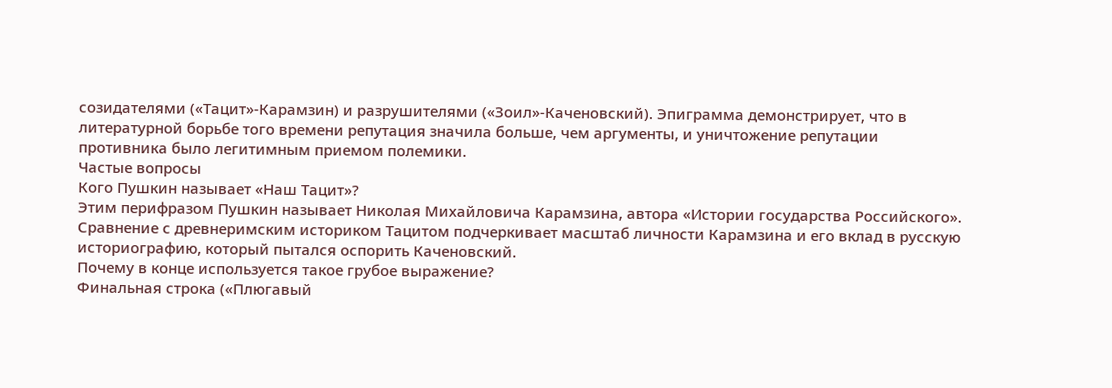созидателями («Тацит»-Карамзин) и разрушителями («Зоил»-Каченовский). Эпиграмма демонстрирует, что в литературной борьбе того времени репутация значила больше, чем аргументы, и уничтожение репутации противника было легитимным приемом полемики.
Частые вопросы
Кого Пушкин называет «Наш Тацит»?
Этим перифразом Пушкин называет Николая Михайловича Карамзина, автора «Истории государства Российского». Сравнение с древнеримским историком Тацитом подчеркивает масштаб личности Карамзина и его вклад в русскую историографию, который пытался оспорить Каченовский.
Почему в конце используется такое грубое выражение?
Финальная строка («Плюгавый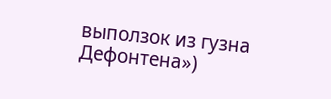выползок из гузна Дефонтена»)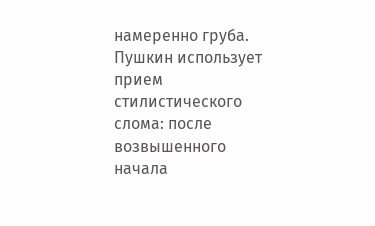намеренно груба. Пушкин использует прием стилистического слома: после возвышенного начала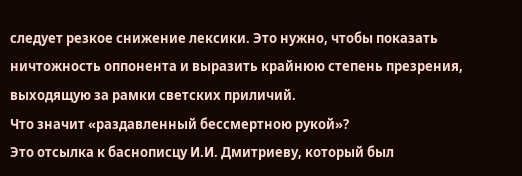следует резкое снижение лексики. Это нужно, чтобы показать ничтожность оппонента и выразить крайнюю степень презрения, выходящую за рамки светских приличий.
Что значит «раздавленный бессмертною рукой»?
Это отсылка к баснописцу И.И. Дмитриеву, который был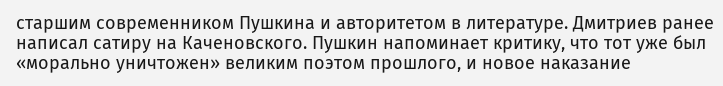старшим современником Пушкина и авторитетом в литературе. Дмитриев ранее написал сатиру на Каченовского. Пушкин напоминает критику, что тот уже был «морально уничтожен» великим поэтом прошлого, и новое наказание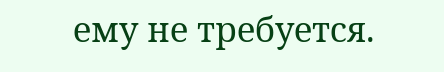ему не требуется.